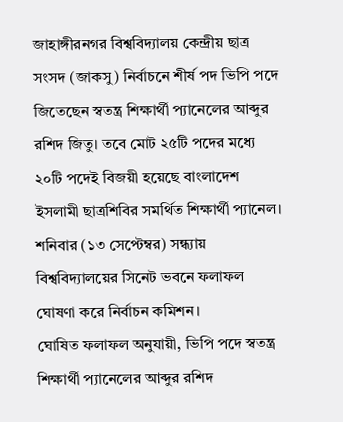জাহাঙ্গীরনগর বিশ্ববিদ্যালয় কেন্দ্রীয় ছাত্র সংসদ (জাকসু) নির্বাচনে শীর্ষ পদ ভিপি পদে জিতেছেন স্বতন্ত্র শিক্ষার্থী প্যানেলের আব্দুর রশিদ জিতু। তবে মোট ২৫টি পদের মধ্যে ২০টি পদেই বিজয়ী হয়েছে বাংলাদেশ ইসলামী ছাত্রশিবির সমর্থিত শিক্ষার্থী প্যানেল।
শনিবার (১৩ সেপ্টেম্বর) সন্ধ্যায় বিশ্ববিদ্যালয়ের সিনেট ভবনে ফলাফল ঘোষণা করে নির্বাচন কমিশন।
ঘোষিত ফলাফল অনুযায়ী, ভিপি পদে স্বতন্ত্র শিক্ষার্থী প্যানেলের আব্দুর রশিদ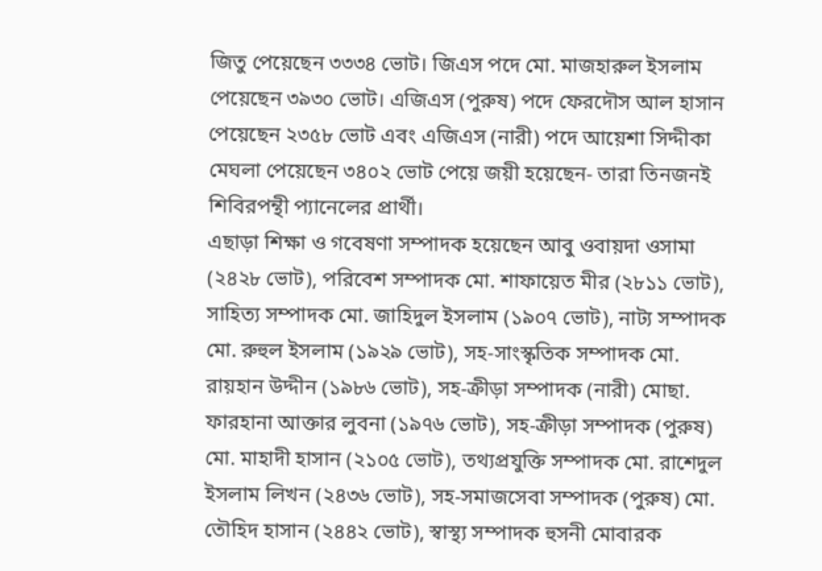জিতু পেয়েছেন ৩৩৩৪ ভোট। জিএস পদে মো. মাজহারুল ইসলাম পেয়েছেন ৩৯৩০ ভোট। এজিএস (পুরুষ) পদে ফেরদৌস আল হাসান পেয়েছেন ২৩৫৮ ভোট এবং এজিএস (নারী) পদে আয়েশা সিদ্দীকা মেঘলা পেয়েছেন ৩৪০২ ভোট পেয়ে জয়ী হয়েছেন- তারা তিনজনই শিবিরপন্থী প্যানেলের প্রার্থী।
এছাড়া শিক্ষা ও গবেষণা সম্পাদক হয়েছেন আবু ওবায়দা ওসামা (২৪২৮ ভোট), পরিবেশ সম্পাদক মো. শাফায়েত মীর (২৮১১ ভোট), সাহিত্য সম্পাদক মো. জাহিদুল ইসলাম (১৯০৭ ভোট), নাট্য সম্পাদক মো. রুহুল ইসলাম (১৯২৯ ভোট), সহ-সাংস্কৃতিক সম্পাদক মো. রায়হান উদ্দীন (১৯৮৬ ভোট), সহ-ক্রীড়া সম্পাদক (নারী) মোছা. ফারহানা আক্তার লুবনা (১৯৭৬ ভোট), সহ-ক্রীড়া সম্পাদক (পুরুষ) মো. মাহাদী হাসান (২১০৫ ভোট), তথ্যপ্রযুক্তি সম্পাদক মো. রাশেদুল ইসলাম লিখন (২৪৩৬ ভোট), সহ-সমাজসেবা সম্পাদক (পুরুষ) মো. তৌহিদ হাসান (২৪৪২ ভোট), স্বাস্থ্য সম্পাদক হুসনী মোবারক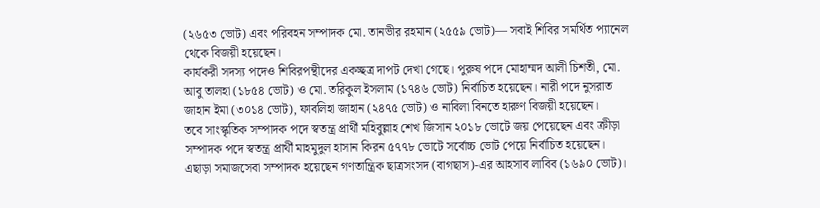(২৬৫৩ ভোট) এবং পরিবহন সম্পাদক মো. তানভীর রহমান (২৫৫৯ ভোট)— সবাই শিবির সমর্থিত প্যানেল থেকে বিজয়ী হয়েছেন।
কার্যকরী সদস্য পদেও শিবিরপন্থীদের একচ্ছত্র দাপট দেখা গেছে। পুরুষ পদে মোহাম্মদ আলী চিশতী, মো. আবু তালহা (১৮৫৪ ভোট) ও মো. তরিকুল ইসলাম (১৭৪৬ ভোট) নির্বাচিত হয়েছেন। নারী পদে নুসরাত জাহান ইমা (৩০১৪ ভোট), ফাবলিহা জাহান (২৪৭৫ ভোট) ও নাবিলা বিনতে হারুণ বিজয়ী হয়েছেন।
তবে সাংস্কৃতিক সম্পাদক পদে স্বতন্ত্র প্রার্থী মহিবুল্লাহ শেখ জিসান ২০১৮ ভোটে জয় পেয়েছেন এবং ক্রীড়া সম্পাদক পদে স্বতন্ত্র প্রার্থী মাহমুদুল হাসান কিরন ৫৭৭৮ ভোটে সর্বোচ্চ ভোট পেয়ে নির্বাচিত হয়েছেন। এছাড়া সমাজসেবা সম্পাদক হয়েছেন গণতান্ত্রিক ছাত্রসংসদ (বাগছাস)-এর আহসাব লাবিব (১৬৯০ ভোট)।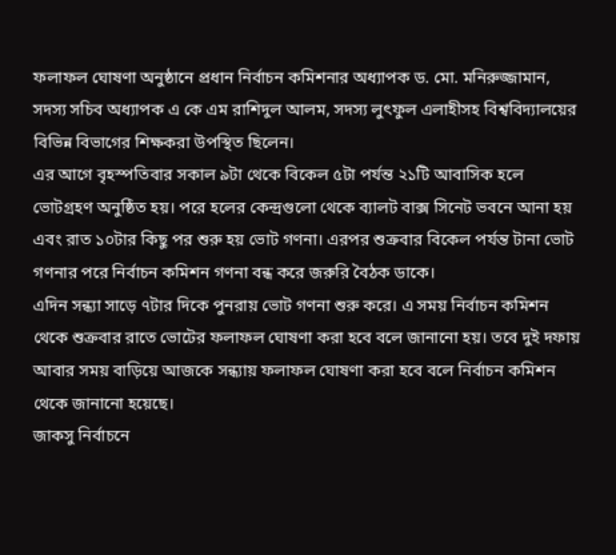ফলাফল ঘোষণা অনুষ্ঠানে প্রধান নির্বাচন কমিশনার অধ্যাপক ড. মো. মনিরুজ্জামান, সদস্য সচিব অধ্যাপক এ কে এম রাশিদুল আলম, সদস্য লুৎফুল এলাহীসহ বিশ্ববিদ্যালয়ের বিভিন্ন বিভাগের শিক্ষকরা উপস্থিত ছিলেন।
এর আগে বৃহস্পতিবার সকাল ৯টা থেকে বিকেল ৫টা পর্যন্ত ২১টি আবাসিক হলে ভোটগ্রহণ অনুষ্ঠিত হয়। পরে হলের কেন্দ্রগুলো থেকে ব্যালট বাক্স সিনেট ভবনে আনা হয় এবং রাত ১০টার কিছু পর শুরু হয় ভোট গণনা। এরপর শুক্রবার বিকেল পর্যন্ত টানা ভোট গণনার পরে নির্বাচন কমিশন গণনা বন্ধ করে জরুরি বৈঠক ডাকে।
এদিন সন্ধ্যা সাড়ে ৭টার দিকে পুনরায় ভোট গণনা শুরু করে। এ সময় নির্বাচন কমিশন থেকে শুক্রবার রাতে ভোটের ফলাফল ঘোষণা করা হবে বলে জানানো হয়। তবে দুই দফায় আবার সময় বাড়িয়ে আজকে সন্ধ্যায় ফলাফল ঘোষণা করা হবে বলে নির্বাচন কমিশন থেকে জানানো হয়েছে।
জাকসু নির্বাচনে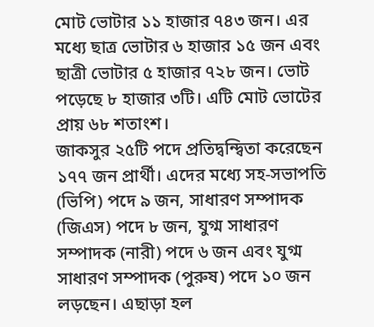মোট ভোটার ১১ হাজার ৭৪৩ জন। এর মধ্যে ছাত্র ভোটার ৬ হাজার ১৫ জন এবং ছাত্রী ভোটার ৫ হাজার ৭২৮ জন। ভোট পড়েছে ৮ হাজার ৩টি। এটি মোট ভোটের প্রায় ৬৮ শতাংশ।
জাকসুর ২৫টি পদে প্রতিদ্বন্দ্বিতা করেছেন ১৭৭ জন প্রার্থী। এদের মধ্যে সহ-সভাপতি (ভিপি) পদে ৯ জন, সাধারণ সম্পাদক (জিএস) পদে ৮ জন, যুগ্ম সাধারণ সম্পাদক (নারী) পদে ৬ জন এবং যুগ্ম সাধারণ সম্পাদক (পুরুষ) পদে ১০ জন লড়ছেন। এছাড়া হল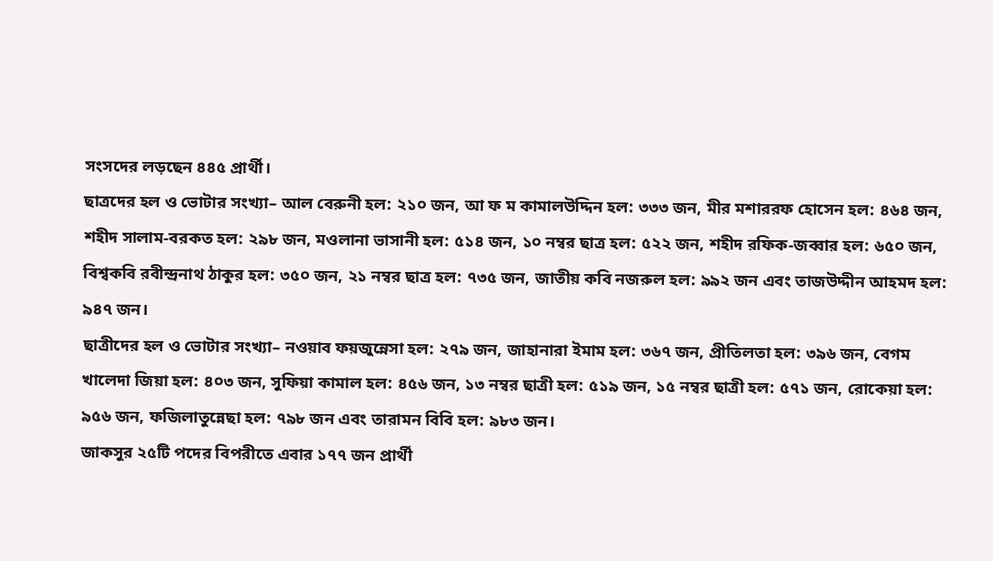সংসদের লড়ছেন ৪৪৫ প্রার্থী।
ছাত্রদের হল ও ভোটার সংখ্যা– আল বেরুনী হল: ২১০ জন, আ ফ ম কামালউদ্দিন হল: ৩৩৩ জন, মীর মশাররফ হোসেন হল: ৪৬৪ জন, শহীদ সালাম-বরকত হল: ২৯৮ জন, মওলানা ভাসানী হল: ৫১৪ জন, ১০ নম্বর ছাত্র হল: ৫২২ জন, শহীদ রফিক-জব্বার হল: ৬৫০ জন, বিশ্বকবি রবীন্দ্রনাথ ঠাকুর হল: ৩৫০ জন, ২১ নম্বর ছাত্র হল: ৭৩৫ জন, জাতীয় কবি নজরুল হল: ৯৯২ জন এবং তাজউদ্দীন আহমদ হল: ৯৪৭ জন।
ছাত্রীদের হল ও ভোটার সংখ্যা– নওয়াব ফয়জুন্নেসা হল: ২৭৯ জন, জাহানারা ইমাম হল: ৩৬৭ জন, প্রীতিলতা হল: ৩৯৬ জন, বেগম খালেদা জিয়া হল: ৪০৩ জন, সুফিয়া কামাল হল: ৪৫৬ জন, ১৩ নম্বর ছাত্রী হল: ৫১৯ জন, ১৫ নম্বর ছাত্রী হল: ৫৭১ জন, রোকেয়া হল: ৯৫৬ জন, ফজিলাতুন্নেছা হল: ৭৯৮ জন এবং তারামন বিবি হল: ৯৮৩ জন।
জাকসুর ২৫টি পদের বিপরীতে এবার ১৭৭ জন প্রার্থী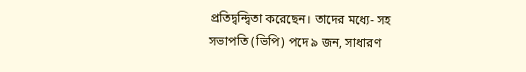প্রতিদ্বন্দ্বিতা করেছেন। তাদের মধ্যে- সহ সভাপতি (ভিপি) পদে ৯ জন, সাধারণ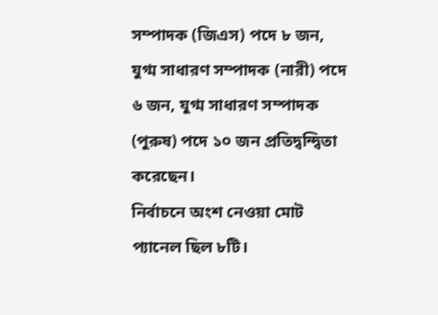সম্পাদক (জিএস) পদে ৮ জন, যুগ্ম সাধারণ সম্পাদক (নারী) পদে ৬ জন, যুগ্ম সাধারণ সম্পাদক (পুরুষ) পদে ১০ জন প্রতিদ্বন্দ্বিতা করেছেন।
নির্বাচনে অংশ নেওয়া মোট প্যানেল ছিল ৮টি।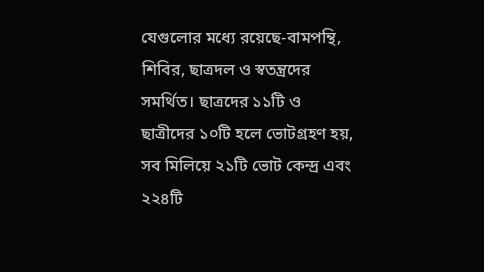যেগুলোর মধ্যে রয়েছে-বামপন্থি, শিবির, ছাত্রদল ও স্বতন্ত্রদের সমর্থিত। ছাত্রদের ১১টি ও ছাত্রীদের ১০টি হলে ভোটগ্রহণ হয়, সব মিলিয়ে ২১টি ভোট কেন্দ্র এবং ২২৪টি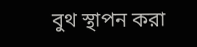বুথ স্থাপন করা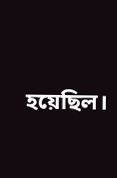হয়েছিল।